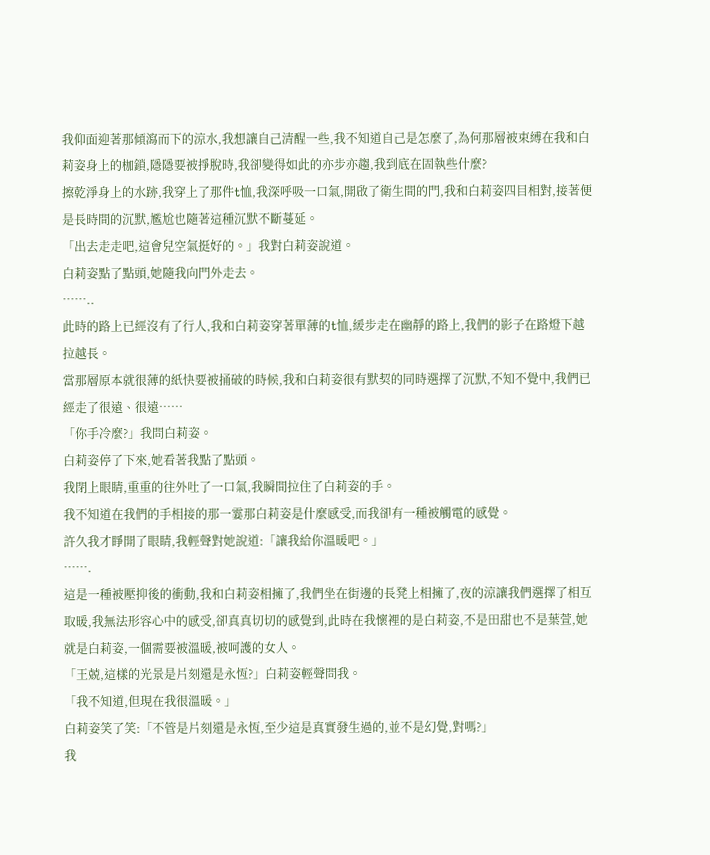我仰面迎著那傾瀉而下的涼水,我想讓自己清醒一些,我不知道自己是怎麼了,為何那層被束縛在我和白莉姿身上的枷鎖,隱隱要被掙脫時,我卻變得如此的亦步亦趨,我到底在固執些什麼?
擦乾淨身上的水跡,我穿上了那件t恤,我深呼吸一口氣,開啟了衛生間的門,我和白莉姿四目相對,接著便是長時間的沉默,尷尬也隨著這種沉默不斷蔓延。
「出去走走吧,這會兒空氣挺好的。」我對白莉姿說道。
白莉姿點了點頭,她隨我向門外走去。
……..
此時的路上已經沒有了行人,我和白莉姿穿著單薄的t恤,緩步走在幽靜的路上,我們的影子在路燈下越拉越長。
當那層原本就很薄的紙快要被捅破的時候,我和白莉姿很有默契的同時選擇了沉默,不知不覺中,我們已經走了很遠、很遠……
「你手冷麼?」我問白莉姿。
白莉姿停了下來,她看著我點了點頭。
我閉上眼睛,重重的往外吐了一口氣,我瞬間拉住了白莉姿的手。
我不知道在我們的手相接的那一霎那白莉姿是什麼感受,而我卻有一種被觸電的感覺。
許久我才睜開了眼睛,我輕聲對她說道:「讓我給你溫暖吧。」
…….
這是一種被壓抑後的衝動,我和白莉姿相擁了,我們坐在街邊的長凳上相擁了,夜的涼讓我們選擇了相互取暖,我無法形容心中的感受,卻真真切切的感覺到,此時在我懷裡的是白莉姿,不是田甜也不是葉萱,她就是白莉姿,一個需要被溫暖,被呵護的女人。
「王兢,這樣的光景是片刻還是永恆?」白莉姿輕聲問我。
「我不知道,但現在我很溫暖。」
白莉姿笑了笑:「不管是片刻還是永恆,至少這是真實發生過的,並不是幻覺,對嗎?」
我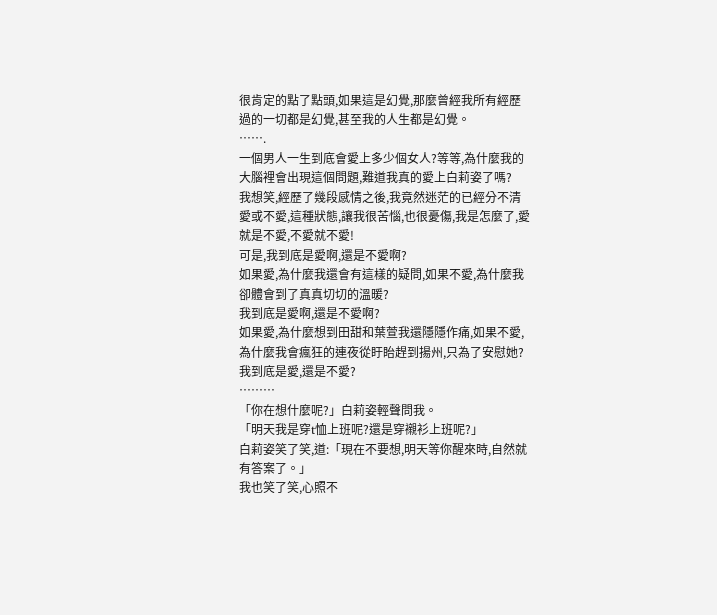很肯定的點了點頭,如果這是幻覺,那麼曾經我所有經歷過的一切都是幻覺,甚至我的人生都是幻覺。
…….
一個男人一生到底會愛上多少個女人?等等,為什麼我的大腦裡會出現這個問題,難道我真的愛上白莉姿了嗎?
我想笑,經歷了幾段感情之後,我竟然迷茫的已經分不清愛或不愛,這種狀態,讓我很苦惱,也很憂傷,我是怎麼了,愛就是不愛,不愛就不愛!
可是,我到底是愛啊,還是不愛啊?
如果愛,為什麼我還會有這樣的疑問,如果不愛,為什麼我卻體會到了真真切切的溫暖?
我到底是愛啊,還是不愛啊?
如果愛,為什麼想到田甜和葉萱我還隱隱作痛,如果不愛,為什麼我會瘋狂的連夜從盱眙趕到揚州,只為了安慰她?
我到底是愛,還是不愛?
………
「你在想什麼呢?」白莉姿輕聲問我。
「明天我是穿t恤上班呢?還是穿襯衫上班呢?」
白莉姿笑了笑,道:「現在不要想,明天等你醒來時,自然就有答案了。」
我也笑了笑,心照不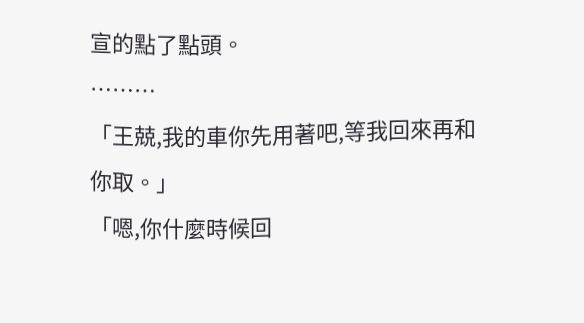宣的點了點頭。
………
「王兢,我的車你先用著吧,等我回來再和你取。」
「嗯,你什麼時候回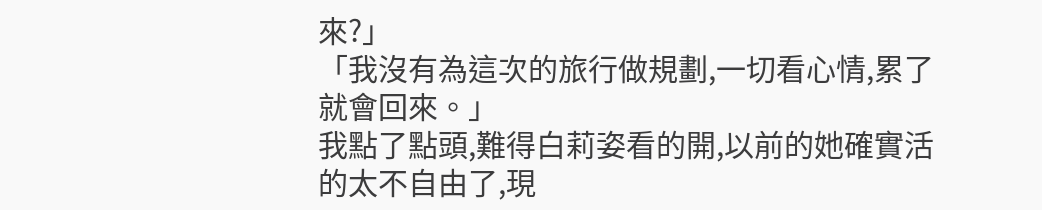來?」
「我沒有為這次的旅行做規劃,一切看心情,累了就會回來。」
我點了點頭,難得白莉姿看的開,以前的她確實活的太不自由了,現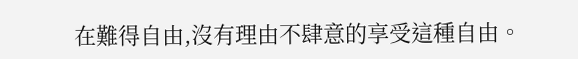在難得自由,沒有理由不肆意的享受這種自由。